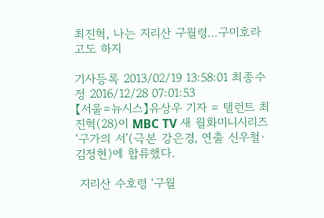최진혁, 나는 지리산 구월령…구미호라고도 하지

기사등록 2013/02/19 13:58:01 최종수정 2016/12/28 07:01:53
【서울=뉴시스】유상우 기자 = 탤런트 최진혁(28)이 MBC TV 새 월화미니시리즈 ‘구가의 서’(극본 강은경, 연출 신우철·김정현)에 합류했다.

 지리산 수호령 ‘구월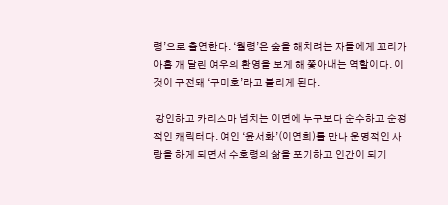령’으로 출연한다. ‘월령’은 숲을 해치려는 자들에게 꼬리가 아홉 개 달린 여우의 환영을 보게 해 쫓아내는 역할이다. 이것이 구전돼 ‘구미호’라고 불리게 된다.

 강인하고 카리스마 넘치는 이면에 누구보다 순수하고 순정적인 캐릭터다. 여인 ‘윤서화’(이연희)를 만나 운명적인 사랑을 하게 되면서 수호령의 삶을 포기하고 인간이 되기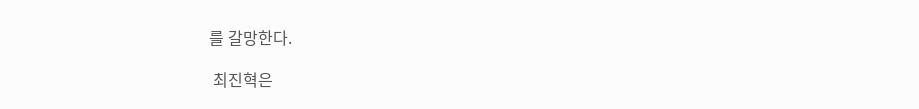를 갈망한다.

 최진혁은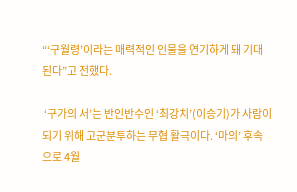“‘구월령’이라는 매력적인 인물을 연기하게 돼 기대된다”고 전했다.

 ‘구가의 서’는 반인반수인 ‘최강치’(이승기)가 사람이 되기 위해 고군분투하는 무협 활극이다. ‘마의’ 후속으로 4월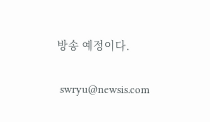방송 예정이다.

 swryu@newsis.com